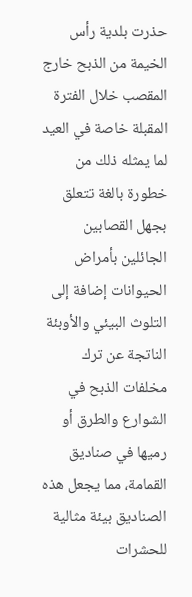حذرت بلدية رأس الخيمة من الذبح خارج المقصب خلال الفترة المقبلة خاصة في العيد لما يمثله ذلك من خطورة بالغة تتعلق بجهل القصابين الجائلين بأمراض الحيوانات إضافة إلى التلوث البيئي والأوبئة الناتجة عن ترك مخلفات الذبح في الشوارع والطرق أو رميها في صناديق القمامة، مما يجعل هذه الصناديق بيئة مثالية للحشرات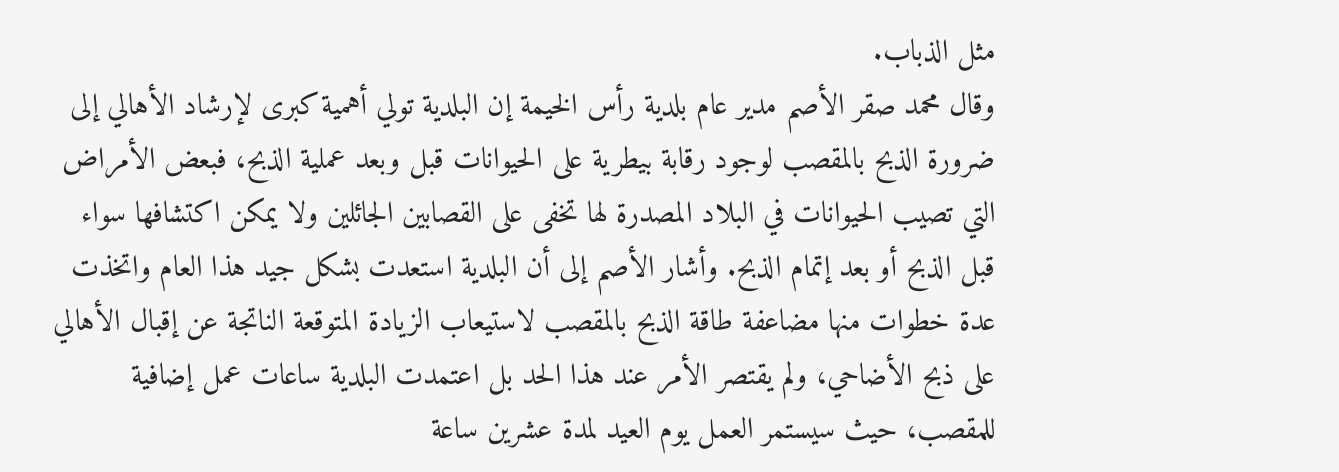مثل الذباب.
وقال محمد صقر الأصم مدير عام بلدية رأس الخيمة إن البلدية تولي أهمية كبرى لإرشاد الأهالي إلى ضرورة الذبح بالمقصب لوجود رقابة بيطرية على الحيوانات قبل وبعد عملية الذبح، فبعض الأمراض التي تصيب الحيوانات في البلاد المصدرة لها تخفى على القصابين الجائلين ولا يمكن اكتشافها سواء قبل الذبح أو بعد إتمام الذبح. وأشار الأصم إلى أن البلدية استعدت بشكل جيد هذا العام واتخذت عدة خطوات منها مضاعفة طاقة الذبح بالمقصب لاستيعاب الزيادة المتوقعة الناتجة عن إقبال الأهالي على ذبح الأضاحي، ولم يقتصر الأمر عند هذا الحد بل اعتمدت البلدية ساعات عمل إضافية للمقصب، حيث سيستمر العمل يوم العيد لمدة عشرين ساعة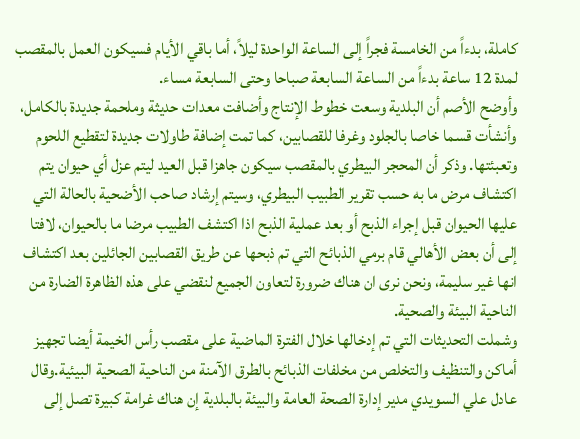كاملة، بدءاً من الخامسة فجراً إلى الساعة الواحدة ليلاً، أما باقي الأيام فسيكون العمل بالمقصب لمدة 12 ساعة بدءاً من الساعة السابعة صباحا وحتى السابعة مساء.
وأوضح الأصم أن البلدية وسعت خطوط الإنتاج وأضافت معدات حديثة وملحمة جديدة بالكامل، وأنشأت قسما خاصا بالجلود وغرفا للقصابين، كما تمت إضافة طاولات جديدة لتقطيع اللحوم وتعبئتها. وذكر أن المحجر البيطري بالمقصب سيكون جاهزا قبل العيد ليتم عزل أي حيوان يتم اكتشاف مرض ما به حسب تقرير الطبيب البيطري، وسيتم إرشاد صاحب الأضحية بالحالة التي عليها الحيوان قبل إجراء الذبح أو بعد عملية الذبح اذا اكتشف الطبيب مرضا ما بالحيوان، لافتا إلى أن بعض الأهالي قام برمي الذبائح التي تم ذبحها عن طريق القصابين الجائلين بعد اكتشاف انها غير سليمة، ونحن نرى ان هناك ضرورة لتعاون الجميع لنقضي على هذه الظاهرة الضارة من الناحية البيئة والصحية.
وشملت التحديثات التي تم إدخالها خلال الفترة الماضية على مقصب رأس الخيمة أيضا تجهيز أماكن والتنظيف والتخلص من مخلفات الذبائح بالطرق الآمنة من الناحية الصحية البيئية.وقال عادل علي السويدي مدير إدارة الصحة العامة والبيئة بالبلدية إن هناك غرامة كبيرة تصل إلى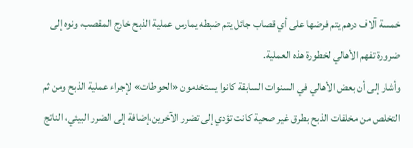خمسة آلاف درهم يتم فرضها على أي قصاب جائل يتم ضبطه يمارس عملية الذبح خارج المقصب، ونوه إلى ضرورة تفهم الأهالي لخطورة هذه العملية.
وأشار إلى أن بعض الأهالي في السنوات السابقة كانوا يستخدمون «الحوطات» لإجراء عملية الذبح ومن ثم التخلص من مخلفات الذبح بطرق غير صحية كانت تؤدي إلى تضرر الآخرين،إضافة إلى الضرر البيئي، الناتج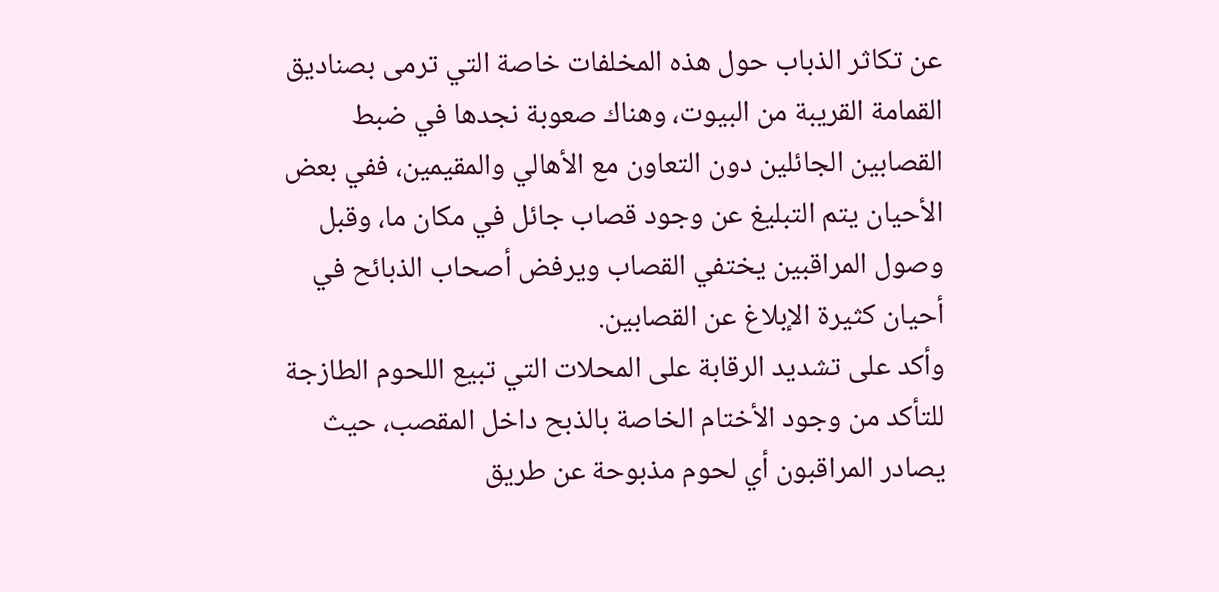عن تكاثر الذباب حول هذه المخلفات خاصة التي ترمى بصناديق القمامة القريبة من البيوت، وهناك صعوبة نجدها في ضبط القصابين الجائلين دون التعاون مع الأهالي والمقيمين، ففي بعض الأحيان يتم التبليغ عن وجود قصاب جائل في مكان ما، وقبل وصول المراقبين يختفي القصاب ويرفض أصحاب الذبائح في أحيان كثيرة الإبلاغ عن القصابين.
وأكد على تشديد الرقابة على المحلات التي تبيع اللحوم الطازجة للتأكد من وجود الأختام الخاصة بالذبح داخل المقصب، حيث يصادر المراقبون أي لحوم مذبوحة عن طريق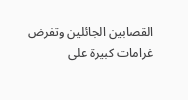القصابين الجائلين وتفرض غرامات كبيرة على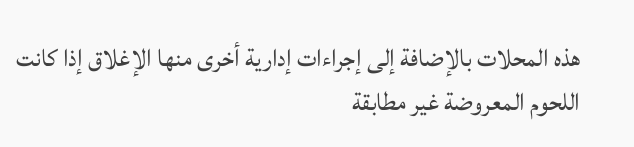هذه المحلات بالإضافة إلى إجراءات إدارية أخرى منها الإغلاق إذا كانت اللحوم المعروضة غير مطابقة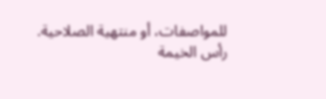للمواصفات، أو منتهية الصلاحية.
رأس الخيمة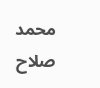محمد صلاح